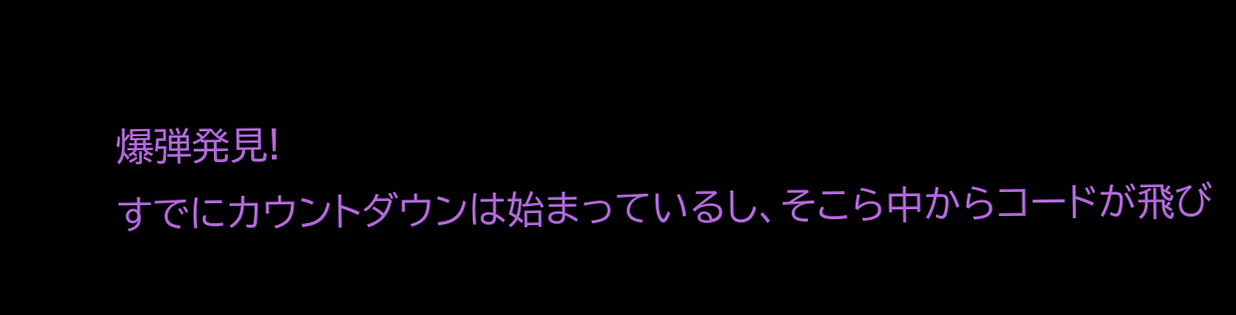爆弾発見!
すでにカウントダウンは始まっているし、そこら中からコードが飛び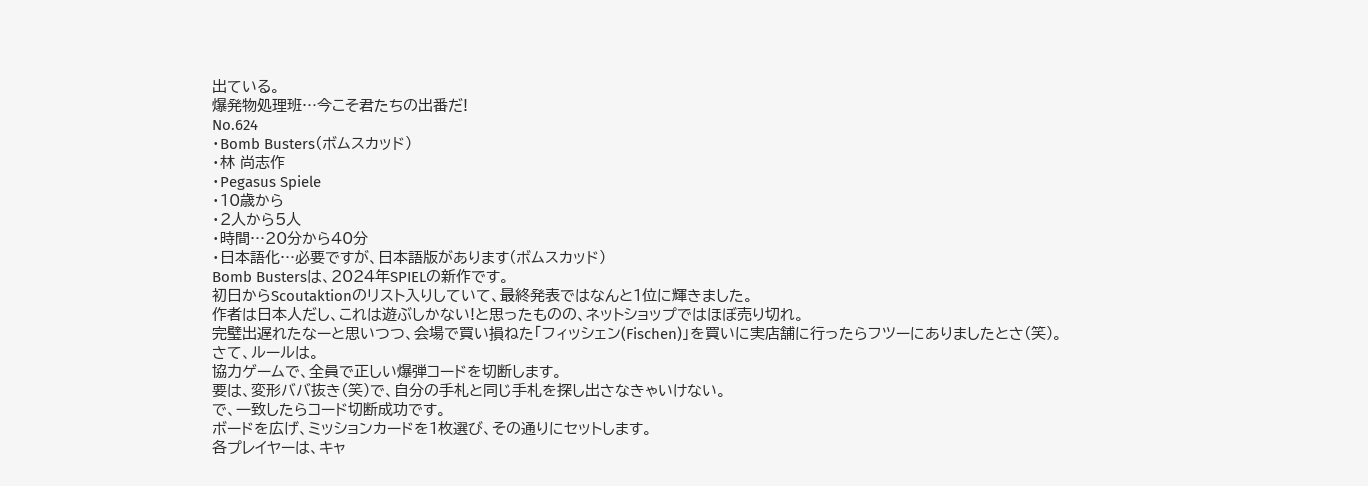出ている。
爆発物処理班…今こそ君たちの出番だ!
No.624
・Bomb Busters(ボムスカッド)
・林 尚志作
・Pegasus Spiele
・10歳から
・2人から5人
・時間…20分から40分
・日本語化…必要ですが、日本語版があります(ボムスカッド)
Bomb Bustersは、2024年SPIELの新作です。
初日からScoutaktionのリスト入りしていて、最終発表ではなんと1位に輝きました。
作者は日本人だし、これは遊ぶしかない!と思ったものの、ネットショップではほぼ売り切れ。
完璧出遅れたなーと思いつつ、会場で買い損ねた「フィッシェン(Fischen)」を買いに実店舗に行ったらフツーにありましたとさ(笑)。
さて、ルールは。
協力ゲームで、全員で正しい爆弾コードを切断します。
要は、変形ババ抜き(笑)で、自分の手札と同じ手札を探し出さなきゃいけない。
で、一致したらコード切断成功です。
ボードを広げ、ミッションカードを1枚選び、その通りにセットします。
各プレイヤーは、キャ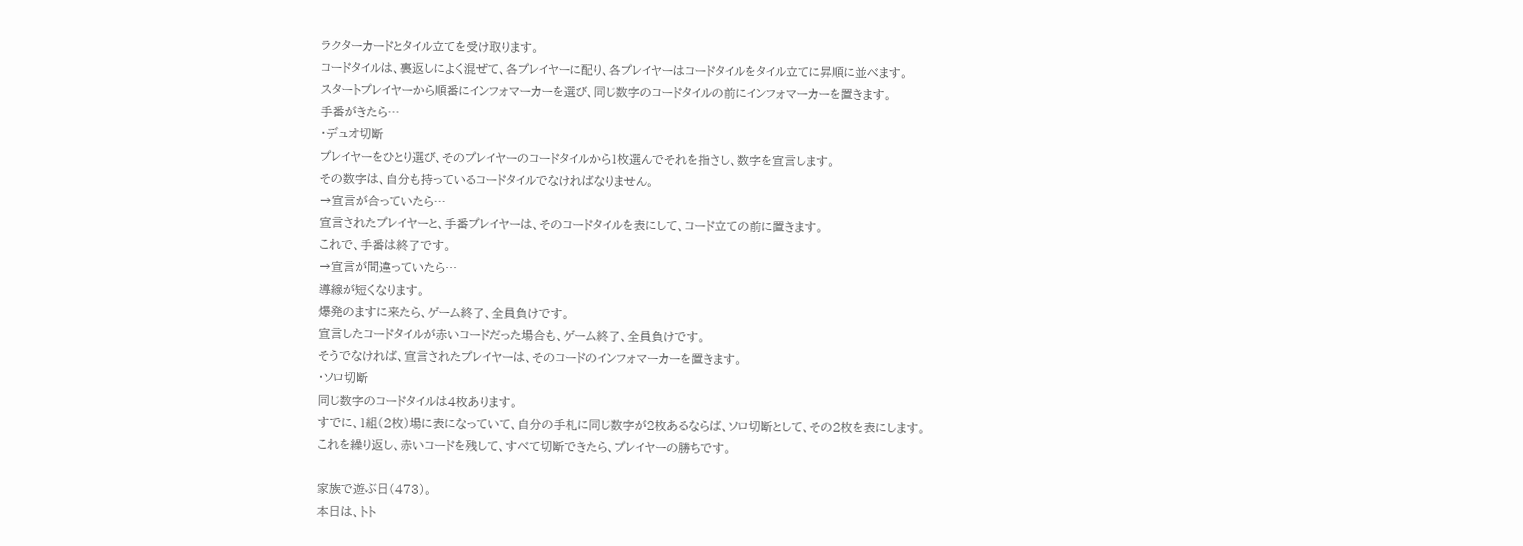ラクターカードとタイル立てを受け取ります。
コードタイルは、裏返しによく混ぜて、各プレイヤーに配り、各プレイヤーはコードタイルをタイル立てに昇順に並べます。
スタートプレイヤーから順番にインフォマーカーを選び、同じ数字のコードタイルの前にインフォマーカーを置きます。
手番がきたら…
・デュオ切断
プレイヤーをひとり選び、そのプレイヤーのコードタイルから1枚選んでそれを指さし、数字を宣言します。
その数字は、自分も持っているコードタイルでなければなりません。
→宣言が合っていたら…
宣言されたプレイヤーと、手番プレイヤーは、そのコードタイルを表にして、コード立ての前に置きます。
これで、手番は終了です。
→宣言が間違っていたら…
導線が短くなります。
爆発のますに来たら、ゲーム終了、全員負けです。
宣言したコードタイルが赤いコードだった場合も、ゲーム終了、全員負けです。
そうでなければ、宣言されたプレイヤーは、そのコードのインフォマーカーを置きます。
・ソロ切断
同じ数字のコードタイルは4枚あります。
すでに、1組(2枚)場に表になっていて、自分の手札に同じ数字が2枚あるならば、ソロ切断として、その2枚を表にします。
これを繰り返し、赤いコードを残して、すべて切断できたら、プレイヤーの勝ちです。

家族で遊ぶ日(473)。
本日は、トト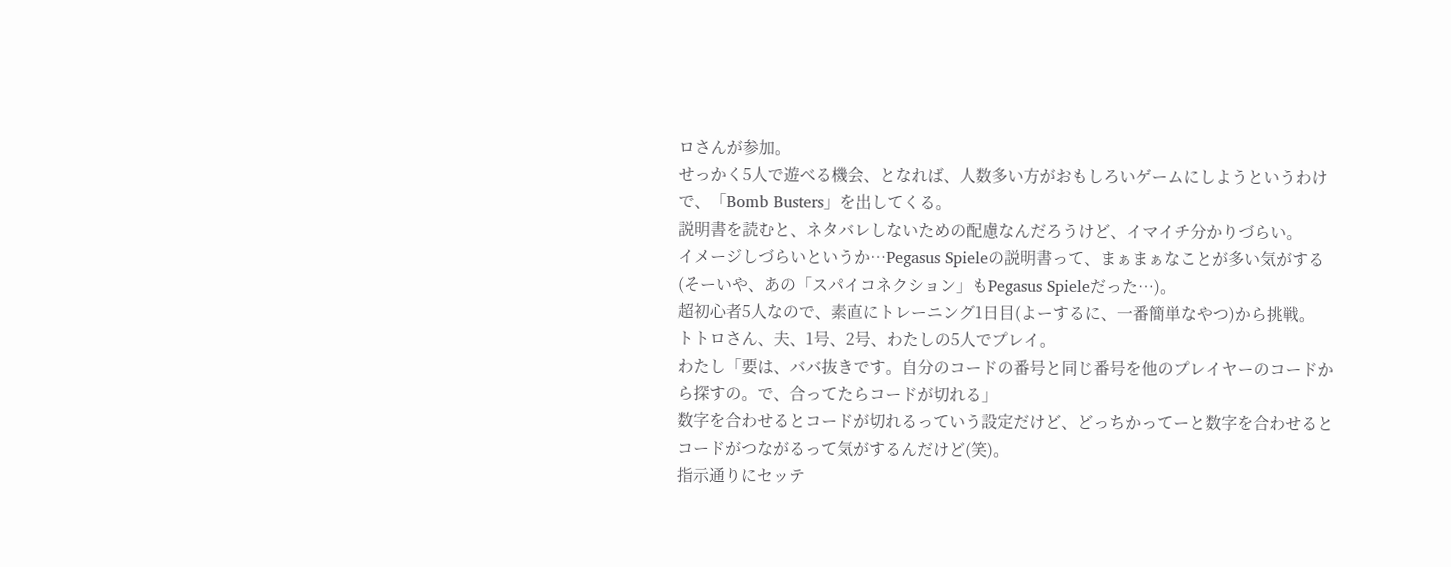ロさんが参加。
せっかく5人で遊べる機会、となれば、人数多い方がおもしろいゲームにしようというわけで、「Bomb Busters」を出してくる。
説明書を読むと、ネタバレしないための配慮なんだろうけど、イマイチ分かりづらい。
イメージしづらいというか…Pegasus Spieleの説明書って、まぁまぁなことが多い気がする(そーいや、あの「スパイコネクション」もPegasus Spieleだった…)。
超初心者5人なので、素直にトレーニング1日目(よーするに、一番簡単なやつ)から挑戦。
トトロさん、夫、1号、2号、わたしの5人でプレイ。
わたし「要は、ババ抜きです。自分のコードの番号と同じ番号を他のプレイヤーのコードから探すの。で、合ってたらコードが切れる」
数字を合わせるとコードが切れるっていう設定だけど、どっちかってーと数字を合わせるとコードがつながるって気がするんだけど(笑)。
指示通りにセッテ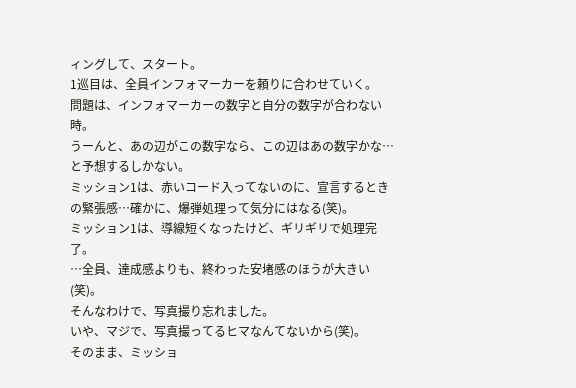ィングして、スタート。
1巡目は、全員インフォマーカーを頼りに合わせていく。
問題は、インフォマーカーの数字と自分の数字が合わない時。
うーんと、あの辺がこの数字なら、この辺はあの数字かな…と予想するしかない。
ミッション1は、赤いコード入ってないのに、宣言するときの緊張感…確かに、爆弾処理って気分にはなる(笑)。
ミッション1は、導線短くなったけど、ギリギリで処理完了。
…全員、達成感よりも、終わった安堵感のほうが大きい(笑)。
そんなわけで、写真撮り忘れました。
いや、マジで、写真撮ってるヒマなんてないから(笑)。
そのまま、ミッショ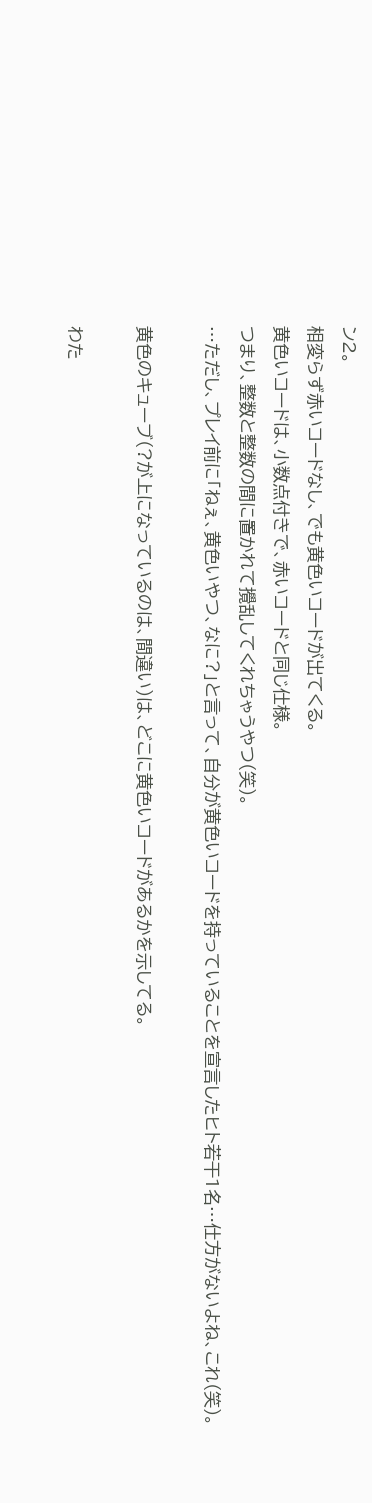ン2。
相変らず赤いコードなし、でも黄色いコードが出てくる。
黄色いコードは、小数点付きで、赤いコードと同じ仕様。
つまり、整数と整数の間に置かれて攪乱してくれちゃうやつ(笑)。
…ただし、プレイ前に「ねぇ、黄色いやつ、なに?」と言って、自分が黄色いコードを持っていることを宣言したヒト若干1名…仕方がないよね、これ(笑)。

黄色のキューブ(?が上になっているのは、間違い)は、どこに黄色いコードがあるかを示してる。

わた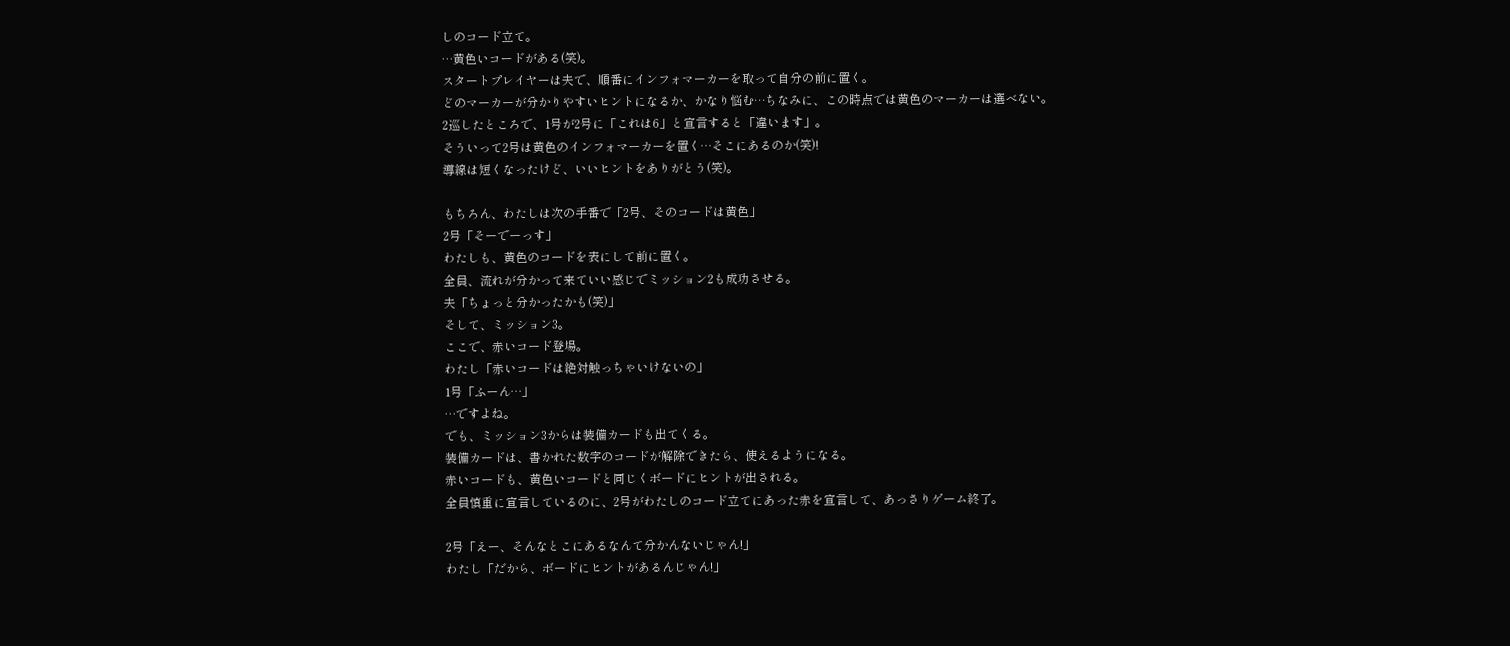しのコード立て。
…黄色いコードがある(笑)。
スタートプレイヤーは夫で、順番にインフォマーカーを取って自分の前に置く。
どのマーカーが分かりやすいヒントになるか、かなり悩む…ちなみに、この時点では黄色のマーカーは選べない。
2巡したところで、1号が2号に「これは6」と宣言すると「違います」。
そういって2号は黄色のインフォマーカーを置く…そこにあるのか(笑)!
導線は短くなったけど、いいヒントをありがとう(笑)。

もちろん、わたしは次の手番で「2号、そのコードは黄色」
2号「そーでーっす」
わたしも、黄色のコードを表にして前に置く。
全員、流れが分かって来ていい感じでミッション2も成功させる。
夫「ちょっと分かったかも(笑)」
そして、ミッション3。
ここで、赤いコード登場。
わたし「赤いコードは絶対触っちゃいけないの」
1号「ふーん…」
…ですよね。
でも、ミッション3からは装備カードも出てくる。
装備カードは、書かれた数字のコードが解除できたら、使えるようになる。
赤いコードも、黄色いコードと同じくボードにヒントが出される。
全員慎重に宣言しているのに、2号がわたしのコード立てにあった赤を宣言して、あっさりゲーム終了。

2号「えー、そんなとこにあるなんて分かんないじゃん!」
わたし「だから、ボードにヒントがあるんじゃん!」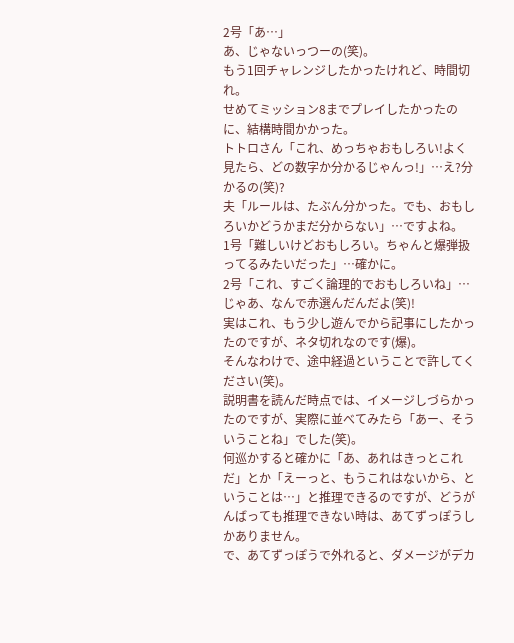2号「あ…」
あ、じゃないっつーの(笑)。
もう1回チャレンジしたかったけれど、時間切れ。
せめてミッション8までプレイしたかったのに、結構時間かかった。
トトロさん「これ、めっちゃおもしろい!よく見たら、どの数字か分かるじゃんっ!」…え?分かるの(笑)?
夫「ルールは、たぶん分かった。でも、おもしろいかどうかまだ分からない」…ですよね。
1号「難しいけどおもしろい。ちゃんと爆弾扱ってるみたいだった」…確かに。
2号「これ、すごく論理的でおもしろいね」…じゃあ、なんで赤選んだんだよ(笑)!
実はこれ、もう少し遊んでから記事にしたかったのですが、ネタ切れなのです(爆)。
そんなわけで、途中経過ということで許してください(笑)。
説明書を読んだ時点では、イメージしづらかったのですが、実際に並べてみたら「あー、そういうことね」でした(笑)。
何巡かすると確かに「あ、あれはきっとこれだ」とか「えーっと、もうこれはないから、ということは…」と推理できるのですが、どうがんばっても推理できない時は、あてずっぽうしかありません。
で、あてずっぽうで外れると、ダメージがデカ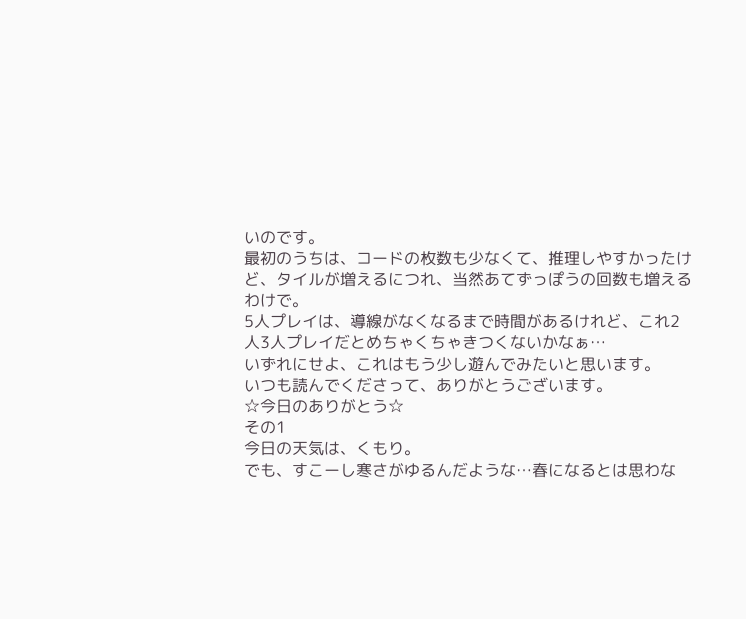いのです。
最初のうちは、コードの枚数も少なくて、推理しやすかったけど、タイルが増えるにつれ、当然あてずっぽうの回数も増えるわけで。
5人プレイは、導線がなくなるまで時間があるけれど、これ2人3人プレイだとめちゃくちゃきつくないかなぁ…
いずれにせよ、これはもう少し遊んでみたいと思います。
いつも読んでくださって、ありがとうございます。
☆今日のありがとう☆
その1
今日の天気は、くもり。
でも、すこーし寒さがゆるんだような…春になるとは思わな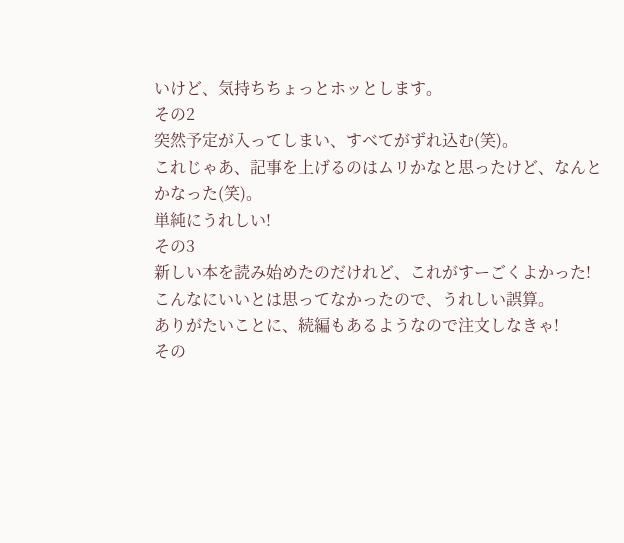いけど、気持ちちょっとホッとします。
その2
突然予定が入ってしまい、すべてがずれ込む(笑)。
これじゃあ、記事を上げるのはムリかなと思ったけど、なんとかなった(笑)。
単純にうれしい!
その3
新しい本を読み始めたのだけれど、これがすーごくよかった!
こんなにいいとは思ってなかったので、うれしい誤算。
ありがたいことに、続編もあるようなので注文しなきゃ!
その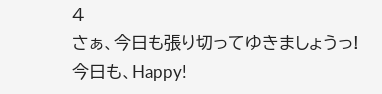4
さぁ、今日も張り切ってゆきましょうっ!
今日も、Happy!